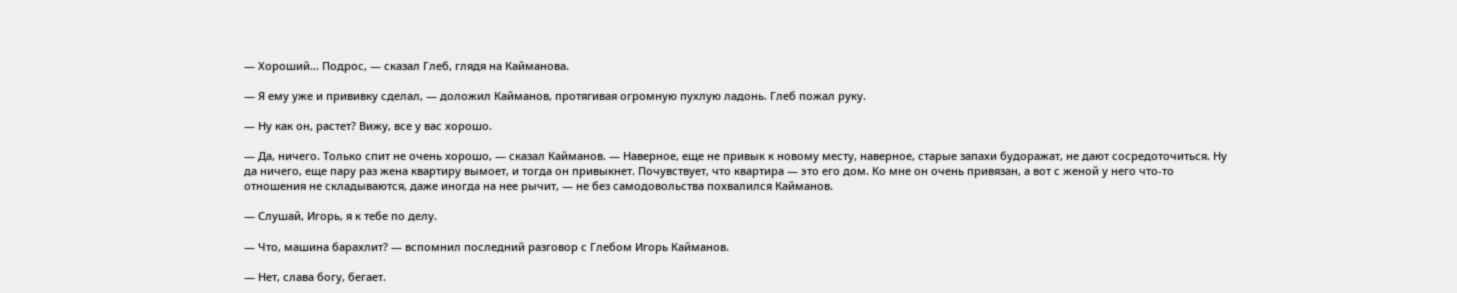— Хороший... Подрос, — сказал Глеб, глядя на Кайманова.

— Я ему уже и прививку сделал, — доложил Кайманов, протягивая огромную пухлую ладонь. Глеб пожал руку.

— Ну как он, растет? Вижу, все у вас хорошо.

— Да, ничего. Только спит не очень хорошо, — сказал Кайманов. — Наверное, еще не привык к новому месту, наверное, старые запахи будоражат, не дают сосредоточиться. Ну да ничего, еще пару раз жена квартиру вымоет, и тогда он привыкнет. Почувствует, что квартира — это его дом. Ко мне он очень привязан, а вот с женой у него что-то отношения не складываются, даже иногда на нее рычит, — не без самодовольства похвалился Кайманов.

— Слушай, Игорь, я к тебе по делу.

— Что, машина барахлит? — вспомнил последний разговор с Глебом Игорь Кайманов.

— Нет, слава богу, бегает.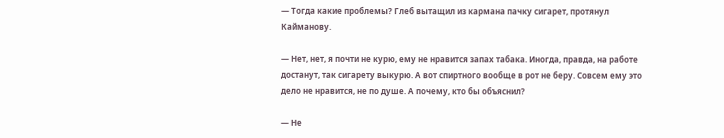— Тогда какие проблемы? Глеб вытащил из кармана пачку сигарет, протянул Кайманову.

— Нет, нет, я почти не курю, ему не нравится запах табака. Иногда, правда, на работе достанут, так сигарету выкурю. А вот спиртного вообще в рот не беру. Совсем ему это дело не нравится, не по душе. А почему, кто бы объяснил?

— Не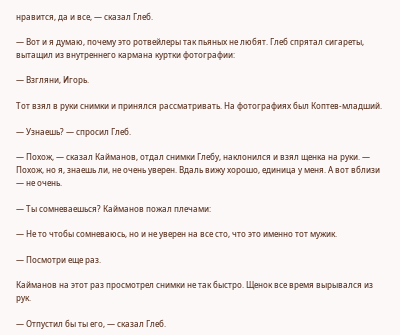нравится, да и все, — сказал Глеб.

— Вот и я думаю, почему это ротвейлеры так пьяных не любят. Глеб спрятал сигареты, вытащил из внутреннего кармана куртки фотографии:

— Взгляни, Игорь.

Тот взял в руки снимки и принялся рассматривать. На фотографиях был Коптев-младший.

— Узнаешь? — спросил Глеб.

— Похож, — сказал Кайманов, отдал снимки Глебу, наклонился и взял щенка на руки. — Похож, но я, знаешь ли, не очень уверен. Вдаль вижу хорошо, единица у меня. А вот вблизи — не очень.

— Ты сомневаешься? Кайманов пожал плечами:

— Не то чтобы сомневаюсь, но и не уверен на все сто, что это именно тот мужик.

— Посмотри еще раз.

Кайманов на этот раз просмотрел снимки не так быстро. Щенок все время вырывался из рук.

— Отпустил бы ты его, — сказал Глеб.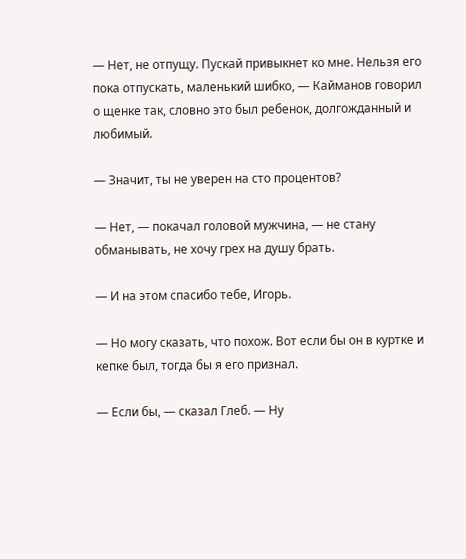— Нет, не отпущу. Пускай привыкнет ко мне. Нельзя его пока отпускать, маленький шибко, — Кайманов говорил о щенке так, словно это был ребенок, долгожданный и любимый.

— Значит, ты не уверен на сто процентов?

— Нет, — покачал головой мужчина, — не стану обманывать, не хочу грех на душу брать.

— И на этом спасибо тебе, Игорь.

— Но могу сказать, что похож. Вот если бы он в куртке и кепке был, тогда бы я его признал.

— Если бы, — сказал Глеб. — Ну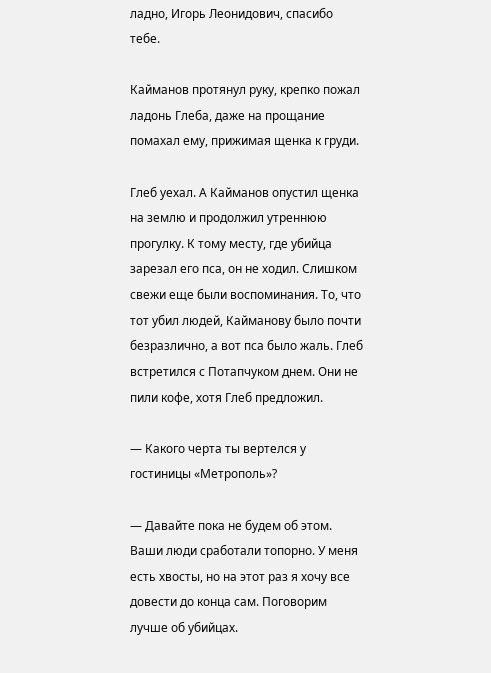ладно, Игорь Леонидович, спасибо тебе.

Кайманов протянул руку, крепко пожал ладонь Глеба, даже на прощание помахал ему, прижимая щенка к груди.

Глеб уехал. А Кайманов опустил щенка на землю и продолжил утреннюю прогулку. К тому месту, где убийца зарезал его пса, он не ходил. Слишком свежи еще были воспоминания. То, что тот убил людей, Кайманову было почти безразлично, а вот пса было жаль. Глеб встретился с Потапчуком днем. Они не пили кофе, хотя Глеб предложил.

— Какого черта ты вертелся у гостиницы «Метрополь»?

— Давайте пока не будем об этом. Ваши люди сработали топорно. У меня есть хвосты, но на этот раз я хочу все довести до конца сам. Поговорим лучше об убийцах.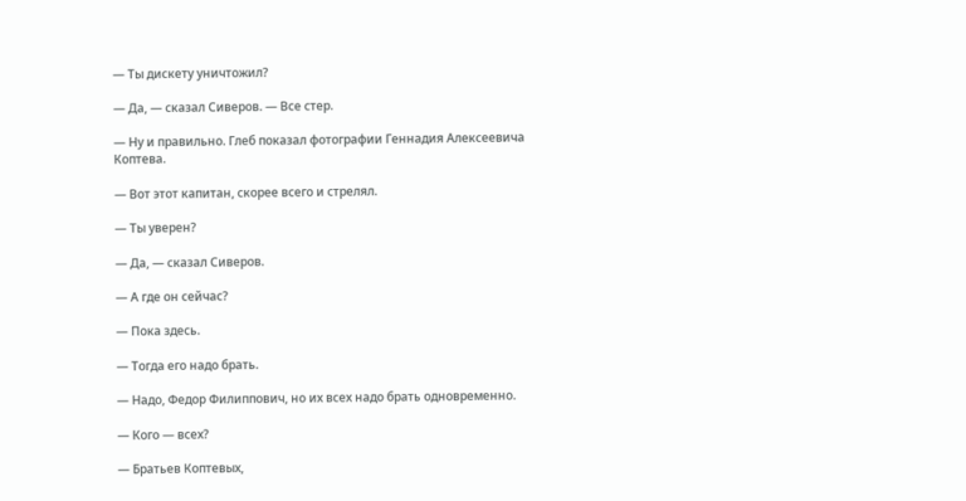— Ты дискету уничтожил?

— Да, — сказал Сиверов. — Все стер.

— Ну и правильно. Глеб показал фотографии Геннадия Алексеевича Коптева.

— Вот этот капитан, скорее всего и стрелял.

— Ты уверен?

— Да, — сказал Сиверов.

— А где он сейчас?

— Пока здесь.

— Тогда его надо брать.

— Надо, Федор Филиппович, но их всех надо брать одновременно.

— Кого — всех?

— Братьев Коптевых,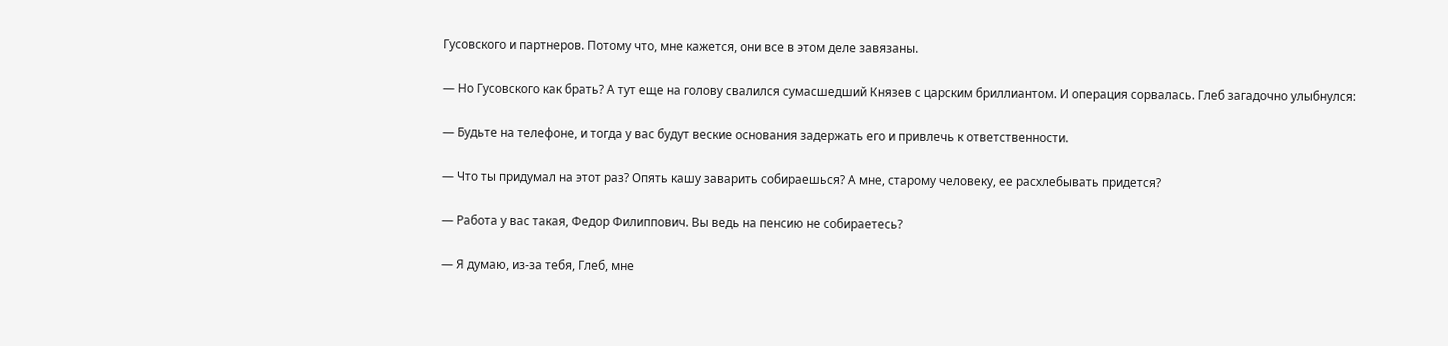Гусовского и партнеров. Потому что, мне кажется, они все в этом деле завязаны.

— Но Гусовского как брать? А тут еще на голову свалился сумасшедший Князев с царским бриллиантом. И операция сорвалась. Глеб загадочно улыбнулся:

— Будьте на телефоне, и тогда у вас будут веские основания задержать его и привлечь к ответственности.

— Что ты придумал на этот раз? Опять кашу заварить собираешься? А мне, старому человеку, ее расхлебывать придется?

— Работа у вас такая, Федор Филиппович. Вы ведь на пенсию не собираетесь?

— Я думаю, из-за тебя, Глеб, мне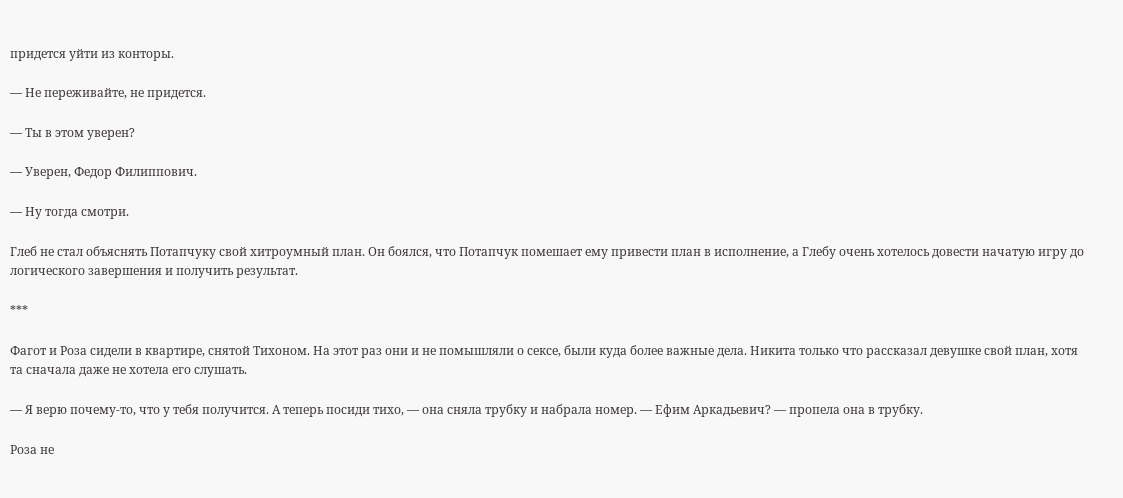придется уйти из конторы.

— Не переживайте, не придется.

— Ты в этом уверен?

— Уверен, Федор Филиппович.

— Ну тогда смотри.

Глеб не стал объяснять Потапчуку свой хитроумный план. Он боялся, что Потапчук помешает ему привести план в исполнение, а Глебу очень хотелось довести начатую игру до логического завершения и получить результат.

***

Фагот и Роза сидели в квартире, снятой Тихоном. На этот раз они и не помышляли о сексе, были куда более важные дела. Никита только что рассказал девушке свой план, хотя та сначала даже не хотела его слушать.

— Я верю почему-то, что у тебя получится. А теперь посиди тихо, — она сняла трубку и набрала номер. — Ефим Аркадьевич? — пропела она в трубку.

Роза не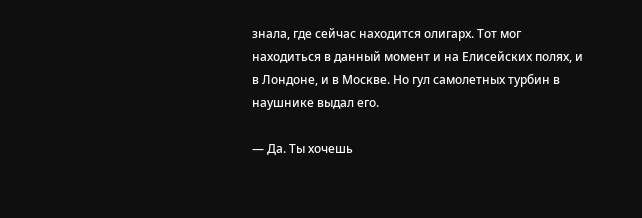знала, где сейчас находится олигарх. Тот мог находиться в данный момент и на Елисейских полях, и в Лондоне, и в Москве. Но гул самолетных турбин в наушнике выдал его.

— Да. Ты хочешь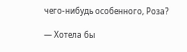чего-нибудь особенного, Роза?

— Хотела бы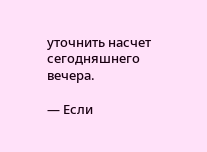уточнить насчет сегодняшнего вечера.

— Если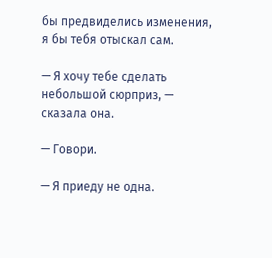бы предвиделись изменения, я бы тебя отыскал сам.

— Я хочу тебе сделать небольшой сюрприз, — сказала она.

— Говори.

— Я приеду не одна.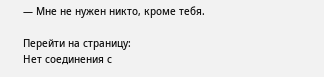— Мне не нужен никто, кроме тебя.

Перейти на страницу:
Нет соединения с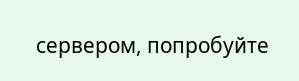сервером, попробуйте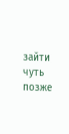зайти чуть позже